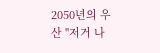2050년의 우산 "저거 나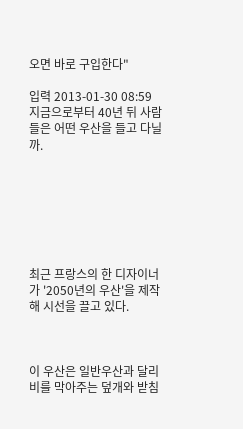오면 바로 구입한다"

입력 2013-01-30 08:59
지금으로부터 40년 뒤 사람들은 어떤 우산을 들고 다닐까.







최근 프랑스의 한 디자이너가 '2050년의 우산'을 제작해 시선을 끌고 있다.



이 우산은 일반우산과 달리 비를 막아주는 덮개와 받침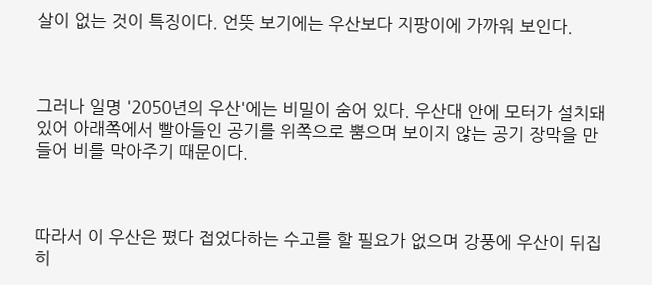살이 없는 것이 특징이다. 언뜻 보기에는 우산보다 지팡이에 가까워 보인다.



그러나 일명 '2050년의 우산'에는 비밀이 숨어 있다. 우산대 안에 모터가 설치돼 있어 아래쪽에서 빨아들인 공기를 위쪽으로 뿜으며 보이지 않는 공기 장막을 만들어 비를 막아주기 때문이다.



따라서 이 우산은 폈다 접었다하는 수고를 할 필요가 없으며 강풍에 우산이 뒤집히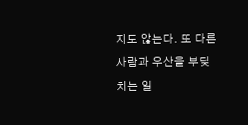지도 않는다. 또 다른 사람과 우산을 부딪치는 일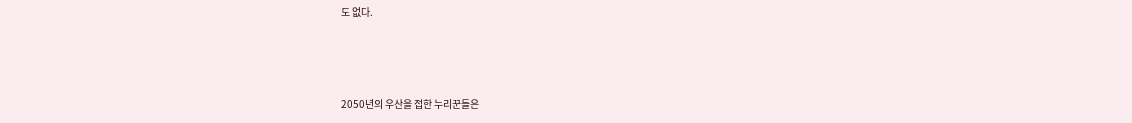도 없다.



2050년의 우산을 접한 누리꾼들은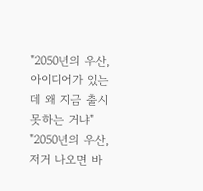"2050년의 우산, 아이디어가 있는데 왜 지금 출시 못하는 거냐" "2050년의 우산, 저거 나오면 바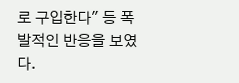로 구입한다" 등 폭발적인 반응을 보였다.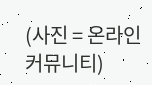(사진 = 온라인 커뮤니티)